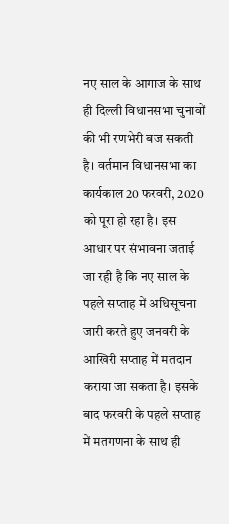नए साल के आगाज के साथ ही दिल्ली विधानसभा चुनावों की भी रणभेरी बज सकती है। वर्तमान विधानसभा का कार्यकाल 20 फरवरी, 2020 को पूरा हो रहा है। इस आधार पर संभावना जताई जा रही है कि नए साल के पहले सप्ताह में अधिसूचना जारी करते हुए जनवरी के आखिरी सप्ताह में मतदान कराया जा सकता है। इसके बाद फरवरी के पहले सप्ताह में मतगणना के साथ ही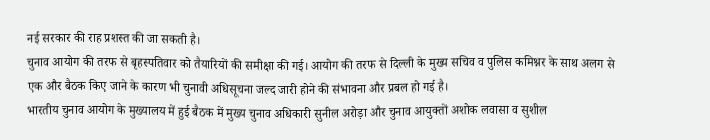नई सरकार की राह प्रशस्त की जा सकती है।
चुनाव आयोग की तरफ से बृहस्पतिवार को तैयारियों की समीक्षा की गई। आयोग की तरफ से दिल्ली के मुख्य सचिव व पुलिस कमिश्नर के साथ अलग से एक और बैठक किए जाने के कारण भी चुनावी अधिसूचना जल्द जारी होने की संभावना और प्रबल हो गई है।
भारतीय चुनाव आयोग के मुख्यालय में हुई बैठक में मुख्य चुनाव अधिकारी सुनील अरोड़ा और चुनाव आयुक्तों अशोक लवासा व सुशील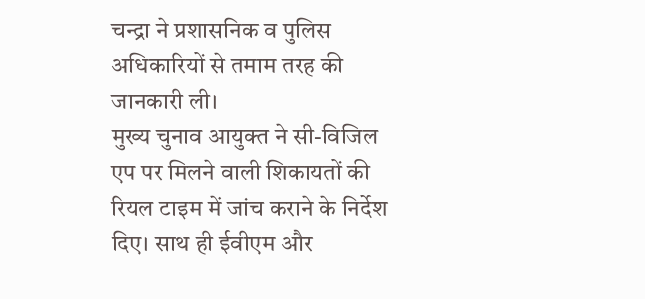चन्द्रा ने प्रशासनिक व पुलिस अधिकारियों से तमाम तरह की जानकारी ली।
मुख्य चुनाव आयुक्त ने सी-विजिल एप पर मिलने वाली शिकायतों की रियल टाइम में जांच कराने के निर्देश दिए। साथ ही ईवीएम और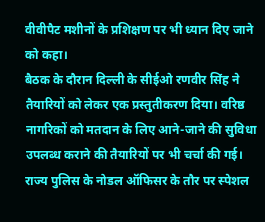वीवीपैट मशीनों के प्रशिक्षण पर भी ध्यान दिए जाने को कहा।
बैठक के दौरान दिल्ली के सीईओ रणवीर सिंह ने तैयारियों को लेकर एक प्रस्तुतीकरण दिया। वरिष्ठ नागरिकों को मतदान के लिए आने-जाने की सुविधा उपलब्ध कराने की तैयारियों पर भी चर्चा की गई। राज्य पुलिस के नोडल ऑफिसर के तौर पर स्पेशल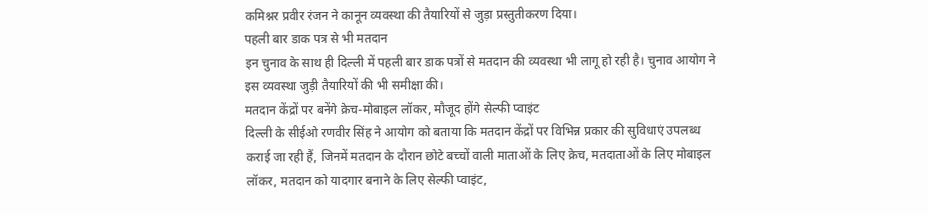कमिश्नर प्रवीर रंजन ने कानून व्यवस्था की तैयारियों से जुड़ा प्रस्तुतीकरण दिया।
पहली बार डाक पत्र से भी मतदान
इन चुनाव के साथ ही दिल्ली में पहली बार डाक पत्रों से मतदान की व्यवस्था भी लागू हो रही है। चुनाव आयोग ने इस व्यवस्था जुड़ी तैयारियों की भी समीक्षा की।
मतदान केंद्रों पर बनेंगे क्रेच-मोबाइल लॉकर, मौजूद होंगे सेल्फी प्वाइंट
दिल्ली के सीईओ रणवीर सिंह ने आयोग को बताया कि मतदान केंद्रों पर विभिन्न प्रकार की सुविधाएं उपलब्ध कराई जा रही हैं, जिनमें मतदान के दौरान छोटे बच्चों वाली माताओं के लिए क्रेच, मतदाताओं के लिए मोबाइल लॉकर, मतदान को यादगार बनाने के लिए सेल्फी प्वाइंट,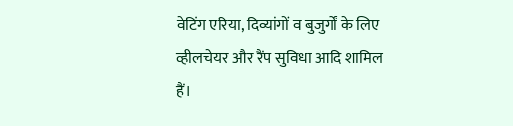वेटिंग एरिया, दिव्यांगों व बुजुर्गों के लिए व्हीलचेयर और रैंप सुविधा आदि शामिल हैं।